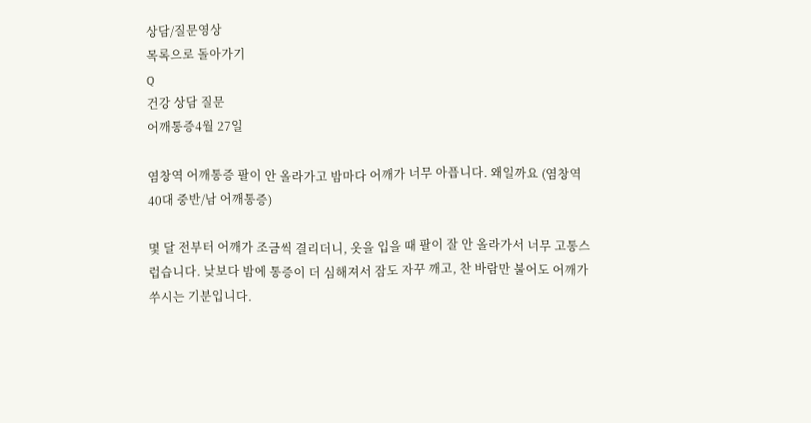상담/질문영상
목록으로 돌아가기
Q
건강 상담 질문
어깨통증4월 27일

염창역 어깨통증 팔이 안 올라가고 밤마다 어깨가 너무 아픕니다. 왜일까요 (염창역 40대 중반/남 어깨통증)

몇 달 전부터 어깨가 조금씩 결리더니, 옷을 입을 때 팔이 잘 안 올라가서 너무 고통스럽습니다. 낮보다 밤에 통증이 더 심해져서 잠도 자꾸 깨고, 찬 바람만 불어도 어깨가 쑤시는 기분입니다.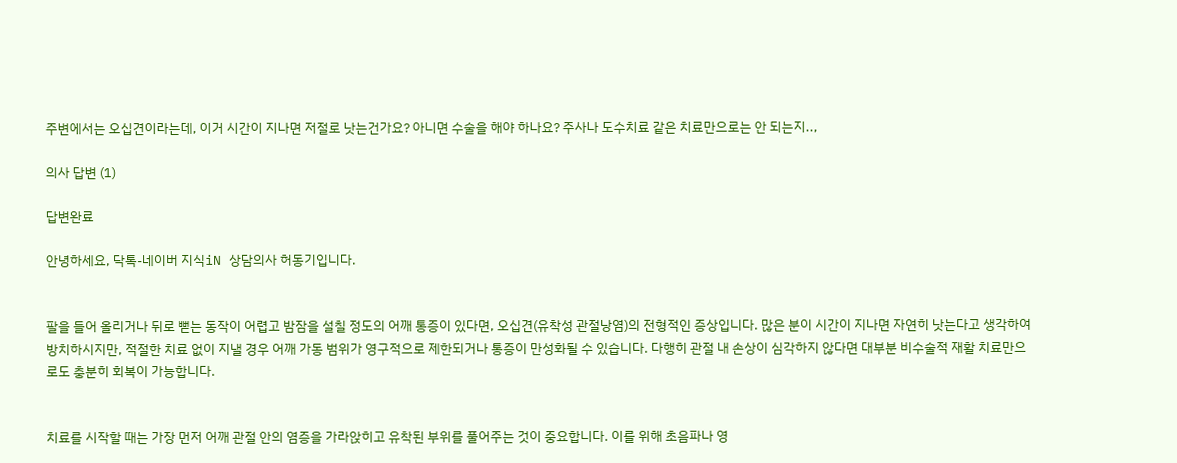주변에서는 오십견이라는데, 이거 시간이 지나면 저절로 낫는건가요? 아니면 수술을 해야 하나요? 주사나 도수치료 같은 치료만으로는 안 되는지..,

의사 답변 (1)

답변완료

안녕하세요, 닥톡-네이버 지식iN 상담의사 허동기입니다.


팔을 들어 올리거나 뒤로 뻗는 동작이 어렵고 밤잠을 설칠 정도의 어깨 통증이 있다면, 오십견(유착성 관절낭염)의 전형적인 증상입니다. 많은 분이 시간이 지나면 자연히 낫는다고 생각하여 방치하시지만, 적절한 치료 없이 지낼 경우 어깨 가동 범위가 영구적으로 제한되거나 통증이 만성화될 수 있습니다. 다행히 관절 내 손상이 심각하지 않다면 대부분 비수술적 재활 치료만으로도 충분히 회복이 가능합니다.


치료를 시작할 때는 가장 먼저 어깨 관절 안의 염증을 가라앉히고 유착된 부위를 풀어주는 것이 중요합니다. 이를 위해 초음파나 영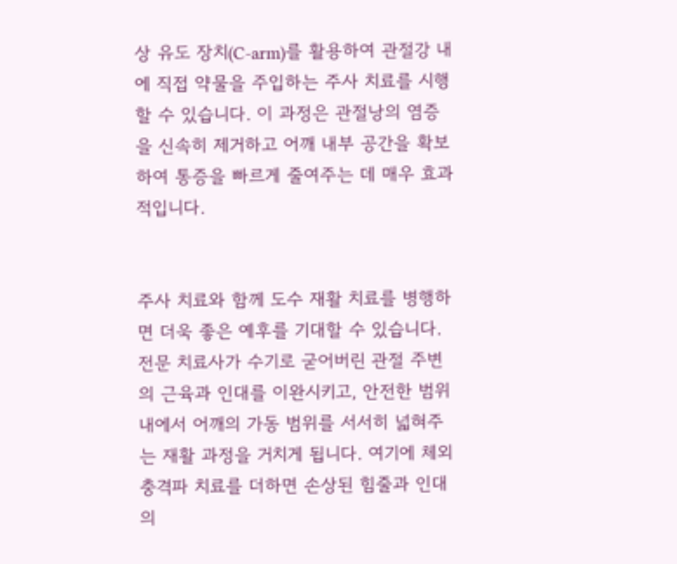상 유도 장치(C-arm)를 활용하여 관절강 내에 직접 약물을 주입하는 주사 치료를 시행할 수 있습니다. 이 과정은 관절낭의 염증을 신속히 제거하고 어깨 내부 공간을 확보하여 통증을 빠르게 줄여주는 데 매우 효과적입니다.


주사 치료와 함께 도수 재활 치료를 병행하면 더욱 좋은 예후를 기대할 수 있습니다. 전문 치료사가 수기로 굳어버린 관절 주변의 근육과 인대를 이완시키고, 안전한 범위 내에서 어깨의 가동 범위를 서서히 넓혀주는 재활 과정을 거치게 됩니다. 여기에 체외충격파 치료를 더하면 손상된 힘줄과 인대의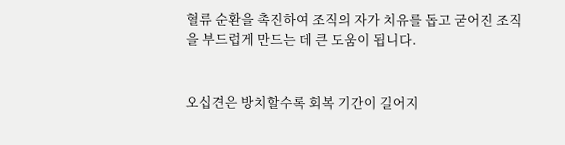혈류 순환을 촉진하여 조직의 자가 치유를 돕고 굳어진 조직을 부드럽게 만드는 데 큰 도움이 됩니다.


오십견은 방치할수록 회복 기간이 길어지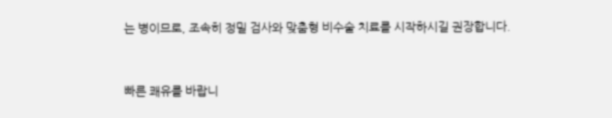는 병이므로, 조속히 정밀 검사와 맞춤형 비수술 치료를 시작하시길 권장합니다.


빠른 쾌유를 바랍니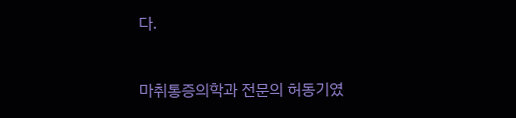다.


마취통증의학과 전문의 허동기였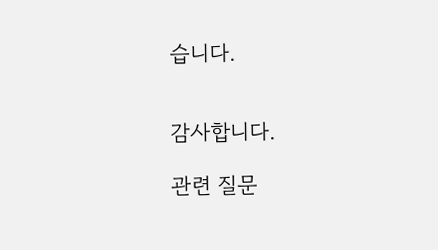습니다.


감사합니다.

관련 질문